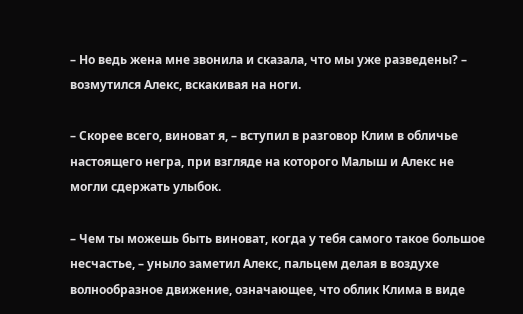– Но ведь жена мне звонила и сказала, что мы уже разведены? – возмутился Алекс, вскакивая на ноги.

– Скорее всего, виноват я, – вступил в разговор Клим в обличье настоящего негра, при взгляде на которого Малыш и Алекс не могли сдержать улыбок.

– Чем ты можешь быть виноват, когда у тебя самого такое большое несчастье, – уныло заметил Алекс, пальцем делая в воздухе волнообразное движение, означающее, что облик Клима в виде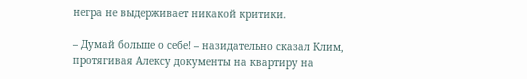негра не выдерживает никакой критики.

– Думай больше о себе! – назидательно сказал Клим, протягивая Алексу документы на квартиру на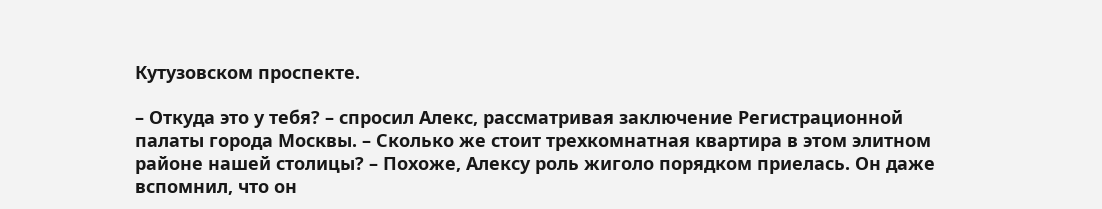Кутузовском проспекте.

– Откуда это у тебя? – спросил Алекс, рассматривая заключение Регистрационной палаты города Москвы. – Сколько же стоит трехкомнатная квартира в этом элитном районе нашей столицы? – Похоже, Алексу роль жиголо порядком приелась. Он даже вспомнил, что он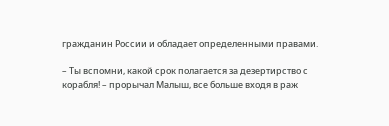гражданин России и обладает определенными правами.

– Ты вспомни, какой срок полагается за дезертирство с корабля! – прорычал Малыш, все больше входя в раж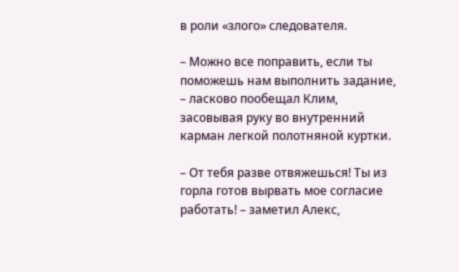в роли «злого» следователя.

– Можно все поправить, если ты поможешь нам выполнить задание, – ласково пообещал Клим, засовывая руку во внутренний карман легкой полотняной куртки.

– От тебя разве отвяжешься! Ты из горла готов вырвать мое согласие работать! – заметил Алекс,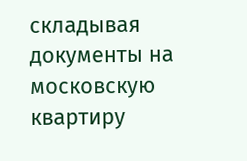складывая документы на московскую квартиру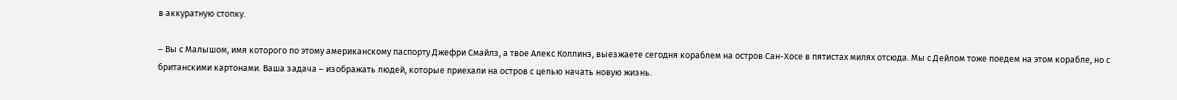в аккуратную стопку.

– Вы с Малышом, имя которого по этому американскому паспорту Джефри Смайлз, а твое Алекс Коллинз, выезжаете сегодня кораблем на остров Сан-Хосе в пятистах милях отсюда. Мы с Дейлом тоже поедем на этом корабле, но с британскими картонами. Ваша задача – изображать людей, которые приехали на остров с целью начать новую жизнь.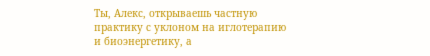Ты, Алекс, открываешь частную практику с уклоном на иглотерапию и биоэнергетику, а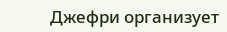Джефри организует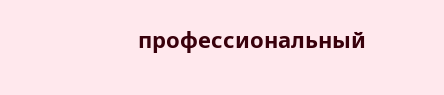профессиональный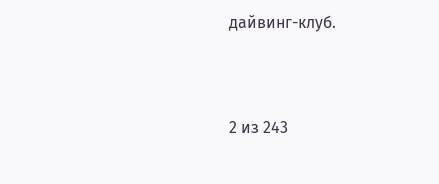дайвинг-клуб.



2 из 243